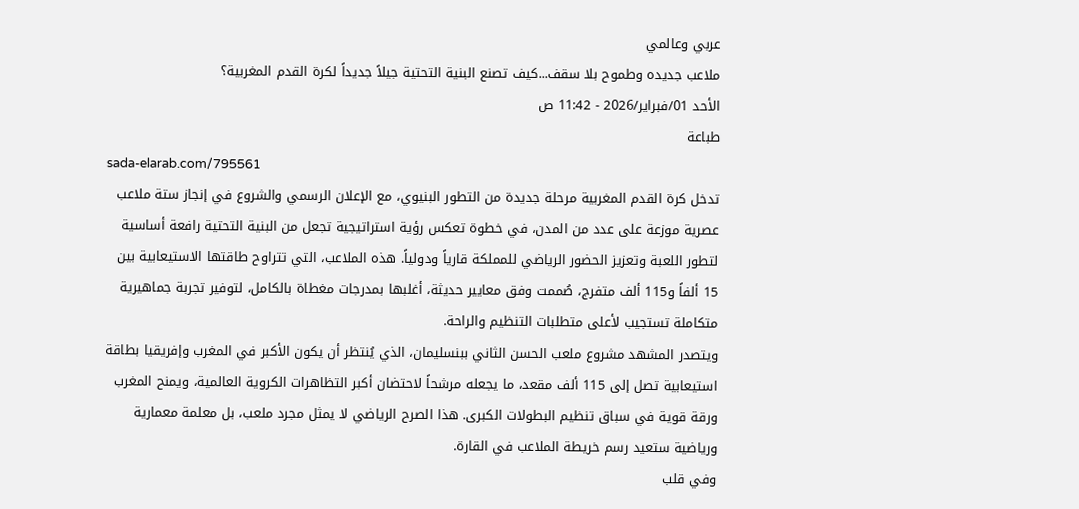عربي وعالمي
ملاعب جديده وطموح بلا سقف...كيف تصنع البنية التحتية جيلاً جديداً لكرة القدم المغربية؟
الأحد 01/فبراير/2026 - 11:42 ص
طباعة
sada-elarab.com/795561
تدخل كرة القدم المغربية مرحلة جديدة من التطور البنيوي، مع الإعلان الرسمي والشروع في إنجاز ستة ملاعب عصرية موزعة على عدد من المدن، في خطوة تعكس رؤية استراتيجية تجعل من البنية التحتية رافعة أساسية لتطور اللعبة وتعزيز الحضور الرياضي للمملكة قارياً ودولياً. هذه الملاعب، التي تتراوح طاقتها الاستيعابية بين 15 ألفاً و115 ألف متفرج، صُممت وفق معايير حديثة، أغلبها بمدرجات مغطاة بالكامل، لتوفير تجربة جماهيرية متكاملة تستجيب لأعلى متطلبات التنظيم والراحة.
ويتصدر المشهد مشروع ملعب الحسن الثاني ببنسليمان، الذي يُنتظر أن يكون الأكبر في المغرب وإفريقيا بطاقة استيعابية تصل إلى 115 ألف مقعد، ما يجعله مرشحاً لاحتضان أكبر التظاهرات الكروية العالمية، ويمنح المغرب ورقة قوية في سباق تنظيم البطولات الكبرى. هذا الصرح الرياضي لا يمثل مجرد ملعب، بل معلمة معمارية ورياضية ستعيد رسم خريطة الملاعب في القارة.
وفي قلب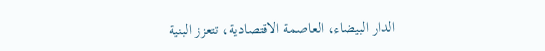الدار البيضاء، العاصمة الاقتصادية، تتعزز البنية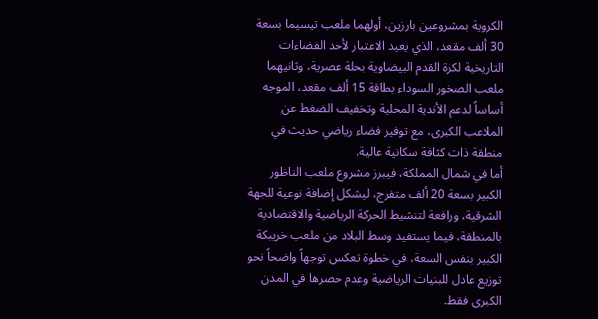الكروية بمشروعين بارزين، أولهما ملعب تيسيما بسعة 30 ألف مقعد، الذي يعيد الاعتبار لأحد الفضاءات التاريخية لكرة القدم البيضاوية بحلة عصرية، وثانيهما ملعب الصخور السوداء بطاقة 15 ألف مقعد، الموجه أساساً لدعم الأندية المحلية وتخفيف الضغط عن الملاعب الكبرى، مع توفير فضاء رياضي حديث في منطقة ذات كثافة سكانية عالية.
أما في شمال المملكة، فيبرز مشروع ملعب الناظور الكبير بسعة 20 ألف متفرج، ليشكل إضافة نوعية للجهة الشرقية، ورافعة لتنشيط الحركة الرياضية والاقتصادية بالمنطقة، فيما يستفيد وسط البلاد من ملعب خريبكة الكبير بنفس السعة، في خطوة تعكس توجهاً واضحاً نحو توزيع عادل للبنيات الرياضية وعدم حصرها في المدن الكبرى فقط.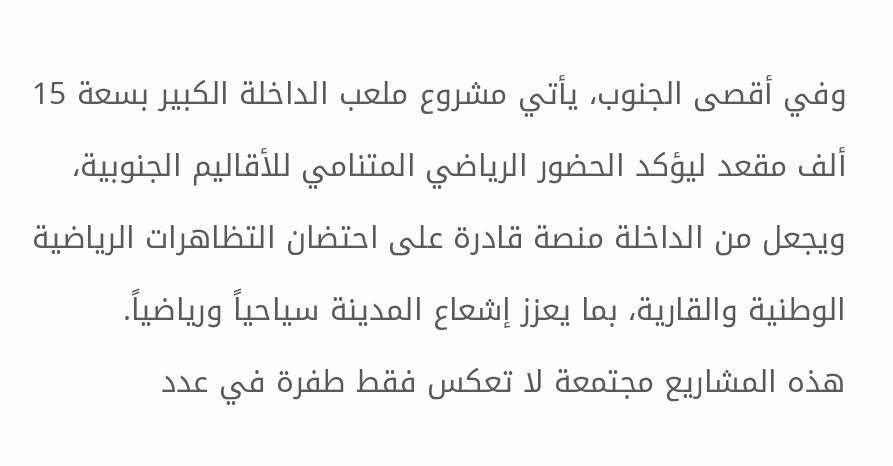وفي أقصى الجنوب، يأتي مشروع ملعب الداخلة الكبير بسعة 15 ألف مقعد ليؤكد الحضور الرياضي المتنامي للأقاليم الجنوبية، ويجعل من الداخلة منصة قادرة على احتضان التظاهرات الرياضية الوطنية والقارية، بما يعزز إشعاع المدينة سياحياً ورياضياً.
هذه المشاريع مجتمعة لا تعكس فقط طفرة في عدد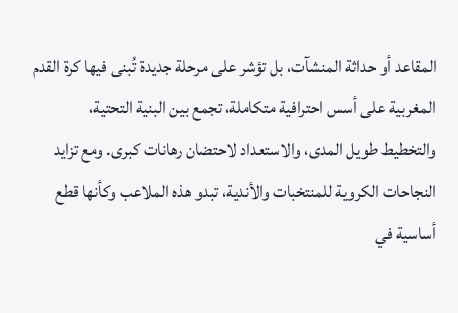المقاعد أو حداثة المنشآت، بل تؤشر على مرحلة جديدة تُبنى فيها كرة القدم المغربية على أسس احترافية متكاملة، تجمع بين البنية التحتية، والتخطيط طويل المدى، والاستعداد لاحتضان رهانات كبرى. ومع تزايد النجاحات الكروية للمنتخبات والأندية، تبدو هذه الملاعب وكأنها قطع أساسية في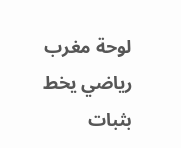لوحة مغرب رياضي يخط بثبات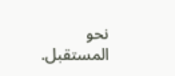نحو المستقبل.